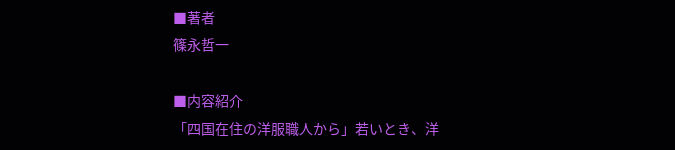■著者
篠永哲一

■内容紹介
「四国在住の洋服職人から」若いとき、洋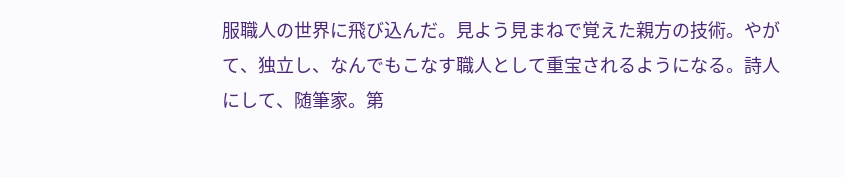服職人の世界に飛び込んだ。見よう見まねで覚えた親方の技術。やがて、独立し、なんでもこなす職人として重宝されるようになる。詩人にして、随筆家。第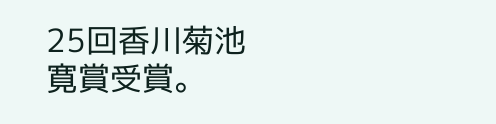25回香川菊池寛賞受賞。